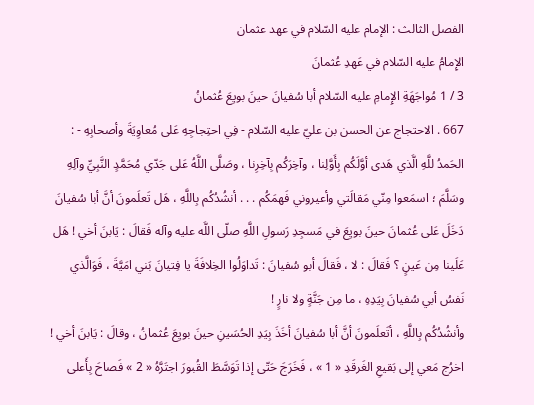الفصل الثالث : الإمام عليه السّلام في عهد عثمان
الإِمامُ عليه السّلام في عَهدِ عُثمانَ
3 / 1 مُواجَهَةِ الإِمامِ عليه السّلام أبا سُفيانَ حينَ بويِعَ عُثمانُ
667 . الاحتجاج عن الحسن بن عليّ عليه السّلام - فِي احتِجاجِهِ عَلى مُعاوِيَةَ وأصحابِهِ - : الحَمدُ للَّهِ الَّذي هَدى أوَّلَكُم بِأَوَّلِنا ، وآخِرَكُم بِآخِرِنا ، وصَلَّى اللَّهُ عَلى جَدّي مُحَمَّدٍ النَّبِيِّ وآلِهِ وسَلَّمَ ؛ اسمَعوا مِنّي مَقالَتي وأعيروني فَهمَكُم . . . أنشُدُكُم بِاللَّهِ ، هَل تَعلَمونَ أنَّ أبا سُفيانَ دَخَلَ عَلى عُثمانَ حينَ بويِعَ في مَسجِدِ رَسولِ اللَّهِ صلّى اللَّه عليه وآله فَقالَ : يَابنَ أخي ! هَل عَلَينا مِن عَينٍ ؟ فَقالَ : لا ، فَقالَ أبو سُفيانَ : تَداوَلُوا الخِلافَةَ يا فِتيانَ بَني امَيَّةَ ، فَوَالَّذي نَفسُ أبي سُفيانَ بِيَدِهِ ، ما مِن جَنَّةٍ ولا نارٍ !
وأنشُدُكُم بِاللَّهِ ، أتَعلَمونَ أنَّ أبا سُفيانَ أخَذَ بِيَدِ الحُسَينِ حينَ بويِعَ عُثمانُ ، وقالَ : يَابنَ أخي ! اخرُج مَعي إلى بَقيعِ الغَرقَدِ « 1 » ، فَخَرَجَ حَتّى إذا تَوَسَّطَ القُبورَ اجتَرَّهُ « 2 » فَصاحَ بِأَعلى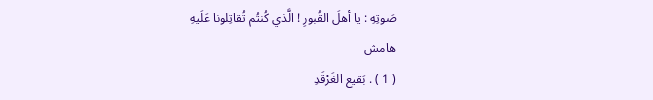صَوتِهِ : يا أهلَ القُبورِ ! الَّذي كُنتُم تُقاتِلونا عَلَيهِ
هامش
( 1 ) . بَقيع الغَرْقَدِ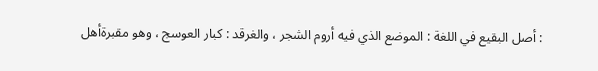: أصل البقيع في اللغة : الموضع الذي فيه أروم الشجر ، والغرقد : كبار العوسج ، وهو مقبرةأهل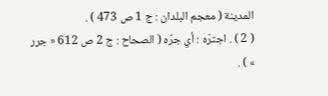المدينة ( معجم البلدان : ج 1 ص 473 ) .
( 2 ) . اجترّه : أي جرّه ( الصحاح : ج 2 ص 612 « جرر » ) .